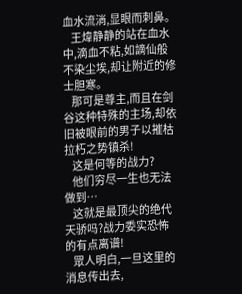血水流淌,显眼而刺鼻。
    王煒静静的站在血水中,滴血不粘,如謫仙般不染尘埃,却让附近的修士胆寒。
    那可是尊主,而且在剑谷这种特殊的主场,却依旧被眼前的男子以摧枯拉朽之势镇杀!
    这是何等的战力?
    他们穷尽一生也无法做到…
    这就是最顶尖的绝代天骄吗?战力委实恐怖的有点离谱!
    眾人明白,一旦这里的消息传出去,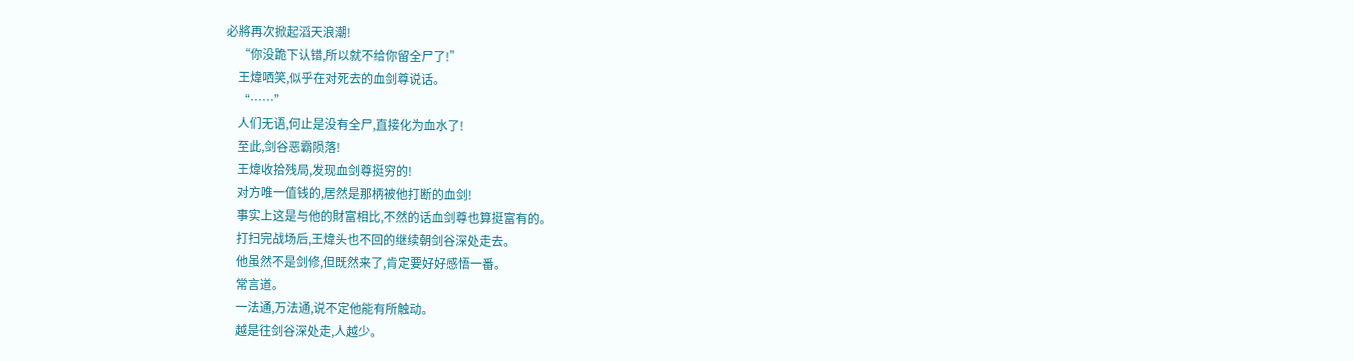必將再次掀起滔天浪潮!
    “你没跪下认错,所以就不给你留全尸了!”
    王煒哂笑,似乎在对死去的血剑尊说话。
    “……”
    人们无语,何止是没有全尸,直接化为血水了!
    至此,剑谷恶霸陨落!
    王煒收拾残局,发现血剑尊挺穷的!
    对方唯一值钱的,居然是那柄被他打断的血剑!
    事实上这是与他的財富相比,不然的话血剑尊也算挺富有的。
    打扫完战场后,王煒头也不回的继续朝剑谷深处走去。
    他虽然不是剑修,但既然来了,肯定要好好感悟一番。
    常言道。
    一法通,万法通,说不定他能有所触动。
    越是往剑谷深处走,人越少。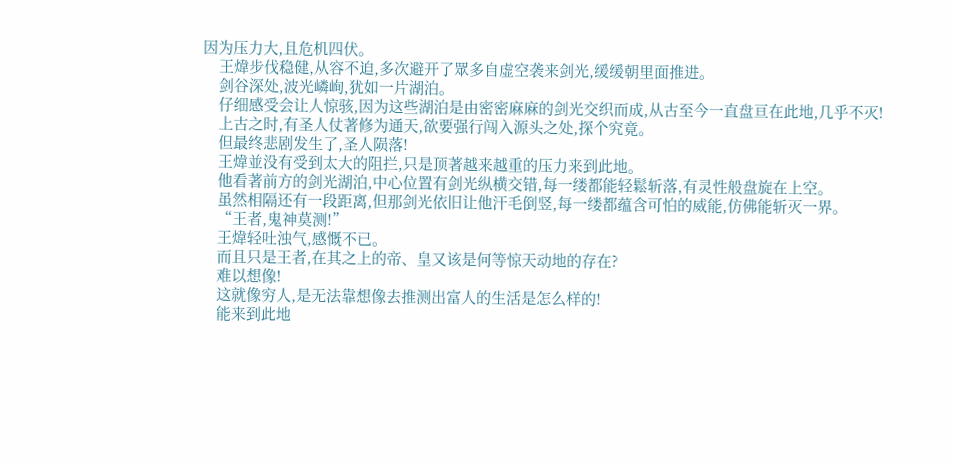因为压力大,且危机四伏。
    王煒步伐稳健,从容不迫,多次避开了眾多自虚空袭来剑光,缓缓朝里面推进。
    剑谷深处,波光嶙峋,犹如一片湖泊。
    仔细感受会让人惊骇,因为这些湖泊是由密密麻麻的剑光交织而成,从古至今一直盘亘在此地,几乎不灭!
    上古之时,有圣人仗著修为通天,欲要强行闯入源头之处,探个究竟。
    但最终悲剧发生了,圣人陨落!
    王煒並没有受到太大的阻拦,只是顶著越来越重的压力来到此地。
    他看著前方的剑光湖泊,中心位置有剑光纵横交错,每一缕都能轻鬆斩落,有灵性般盘旋在上空。
    虽然相隔还有一段距离,但那剑光依旧让他汗毛倒竖,每一缕都蕴含可怕的威能,仿佛能斩灭一界。
    “王者,鬼神莫测!”
    王煒轻吐浊气,感慨不已。
    而且只是王者,在其之上的帝、皇又该是何等惊天动地的存在?
    难以想像!
    这就像穷人,是无法靠想像去推测出富人的生活是怎么样的!
    能来到此地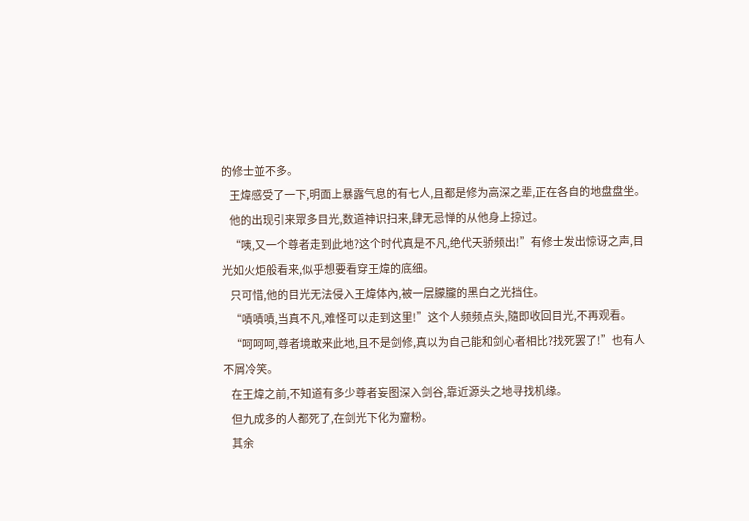的修士並不多。
    王煒感受了一下,明面上暴露气息的有七人,且都是修为高深之辈,正在各自的地盘盘坐。
    他的出现引来眾多目光,数道神识扫来,肆无忌惮的从他身上掠过。
    “咦,又一个尊者走到此地?这个时代真是不凡,绝代天骄频出!”有修士发出惊讶之声,目光如火炬般看来,似乎想要看穿王煒的底细。
    只可惜,他的目光无法侵入王煒体內,被一层朦朧的黑白之光挡住。
    “嘖嘖嘖,当真不凡,难怪可以走到这里!”这个人频频点头,隨即收回目光,不再观看。
    “呵呵呵,尊者境敢来此地,且不是剑修,真以为自己能和剑心者相比?找死罢了!”也有人不屑冷笑。
    在王煒之前,不知道有多少尊者妄图深入剑谷,靠近源头之地寻找机缘。
    但九成多的人都死了,在剑光下化为齏粉。
    其余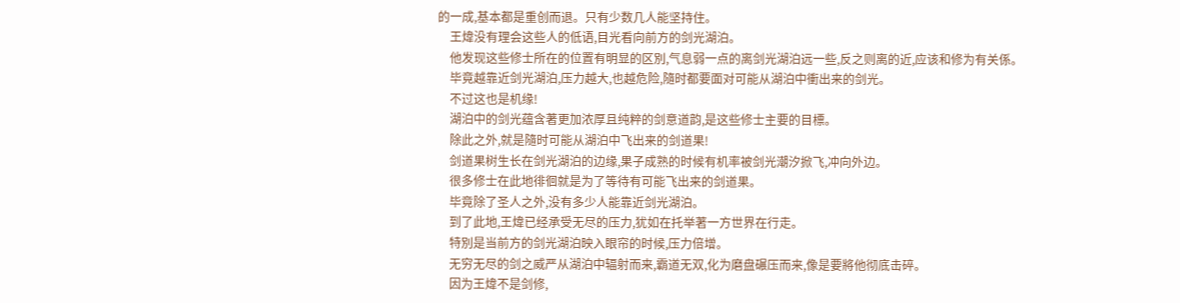的一成,基本都是重创而退。只有少数几人能坚持住。
    王煒没有理会这些人的低语,目光看向前方的剑光湖泊。
    他发现这些修士所在的位置有明显的区別,气息弱一点的离剑光湖泊远一些,反之则离的近,应该和修为有关係。
    毕竟越靠近剑光湖泊,压力越大,也越危险,隨时都要面对可能从湖泊中衝出来的剑光。
    不过这也是机缘!
    湖泊中的剑光蕴含著更加浓厚且纯粹的剑意道韵,是这些修士主要的目標。
    除此之外,就是隨时可能从湖泊中飞出来的剑道果!
    剑道果树生长在剑光湖泊的边缘,果子成熟的时候有机率被剑光潮汐掀飞,冲向外边。
    很多修士在此地徘徊就是为了等待有可能飞出来的剑道果。
    毕竟除了圣人之外,没有多少人能靠近剑光湖泊。
    到了此地,王煒已经承受无尽的压力,犹如在托举著一方世界在行走。
    特別是当前方的剑光湖泊映入眼帘的时候,压力倍增。
    无穷无尽的剑之威严从湖泊中辐射而来,霸道无双,化为磨盘碾压而来,像是要將他彻底击碎。
    因为王煒不是剑修,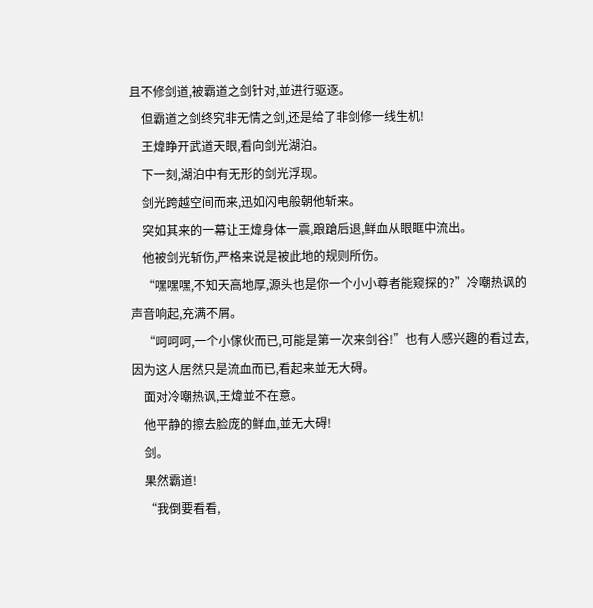且不修剑道,被霸道之剑针对,並进行驱逐。
    但霸道之剑终究非无情之剑,还是给了非剑修一线生机!
    王煒睁开武道天眼,看向剑光湖泊。
    下一刻,湖泊中有无形的剑光浮现。
    剑光跨越空间而来,迅如闪电般朝他斩来。
    突如其来的一幕让王煒身体一震,踉蹌后退,鲜血从眼眶中流出。
    他被剑光斩伤,严格来说是被此地的规则所伤。
    “嘿嘿嘿,不知天高地厚,源头也是你一个小小尊者能窥探的?”冷嘲热讽的声音响起,充满不屑。
    “呵呵呵,一个小傢伙而已,可能是第一次来剑谷!”也有人感兴趣的看过去,因为这人居然只是流血而已,看起来並无大碍。
    面对冷嘲热讽,王煒並不在意。
    他平静的擦去脸庞的鲜血,並无大碍!
    剑。
    果然霸道!
    “我倒要看看,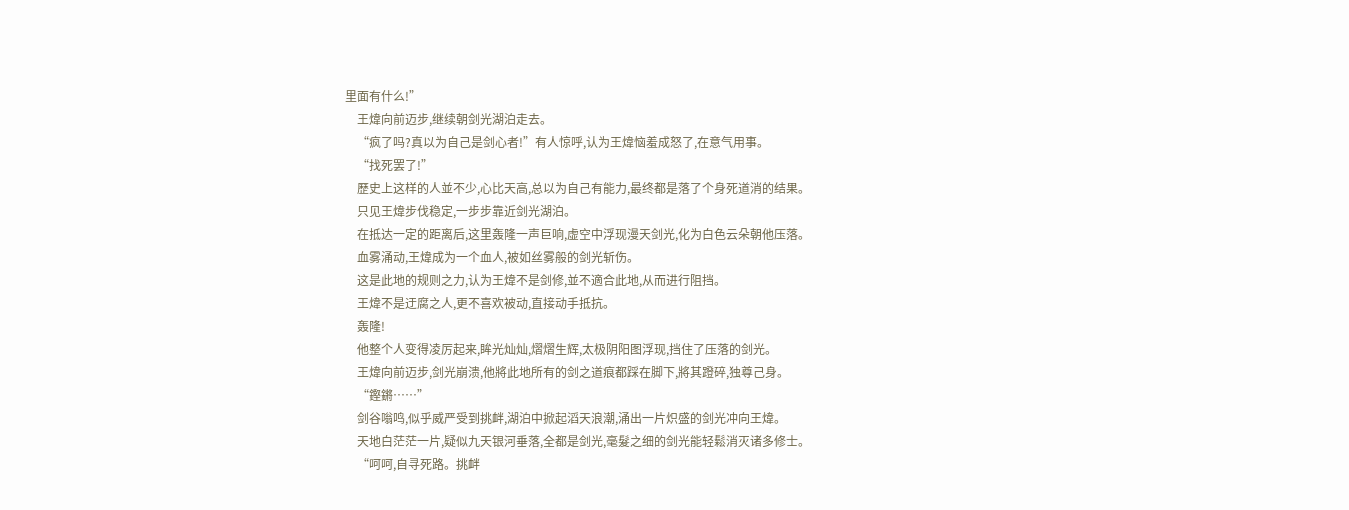里面有什么!”
    王煒向前迈步,继续朝剑光湖泊走去。
    “疯了吗?真以为自己是剑心者!”有人惊呼,认为王煒恼羞成怒了,在意气用事。
    “找死罢了!”
    歷史上这样的人並不少,心比天高,总以为自己有能力,最终都是落了个身死道消的结果。
    只见王煒步伐稳定,一步步靠近剑光湖泊。
    在抵达一定的距离后,这里轰隆一声巨响,虚空中浮现漫天剑光,化为白色云朵朝他压落。
    血雾涌动,王煒成为一个血人,被如丝雾般的剑光斩伤。
    这是此地的规则之力,认为王煒不是剑修,並不適合此地,从而进行阻挡。
    王煒不是迂腐之人,更不喜欢被动,直接动手抵抗。
    轰隆!
    他整个人变得凌厉起来,眸光灿灿,熠熠生辉,太极阴阳图浮现,挡住了压落的剑光。
    王煒向前迈步,剑光崩溃,他將此地所有的剑之道痕都踩在脚下,將其蹬碎,独尊己身。
    “鏗鏘……”
    剑谷嗡鸣,似乎威严受到挑衅,湖泊中掀起滔天浪潮,涌出一片炽盛的剑光冲向王煒。
    天地白茫茫一片,疑似九天银河垂落,全都是剑光,毫髮之细的剑光能轻鬆消灭诸多修士。
    “呵呵,自寻死路。挑衅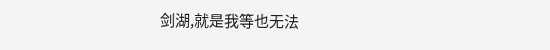剑湖,就是我等也无法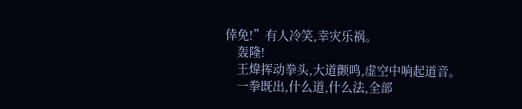倖免!”有人冷笑,幸灾乐祸。
    轰隆!
    王煒挥动拳头,大道颤鸣,虚空中响起道音。
    一拳既出,什么道,什么法,全部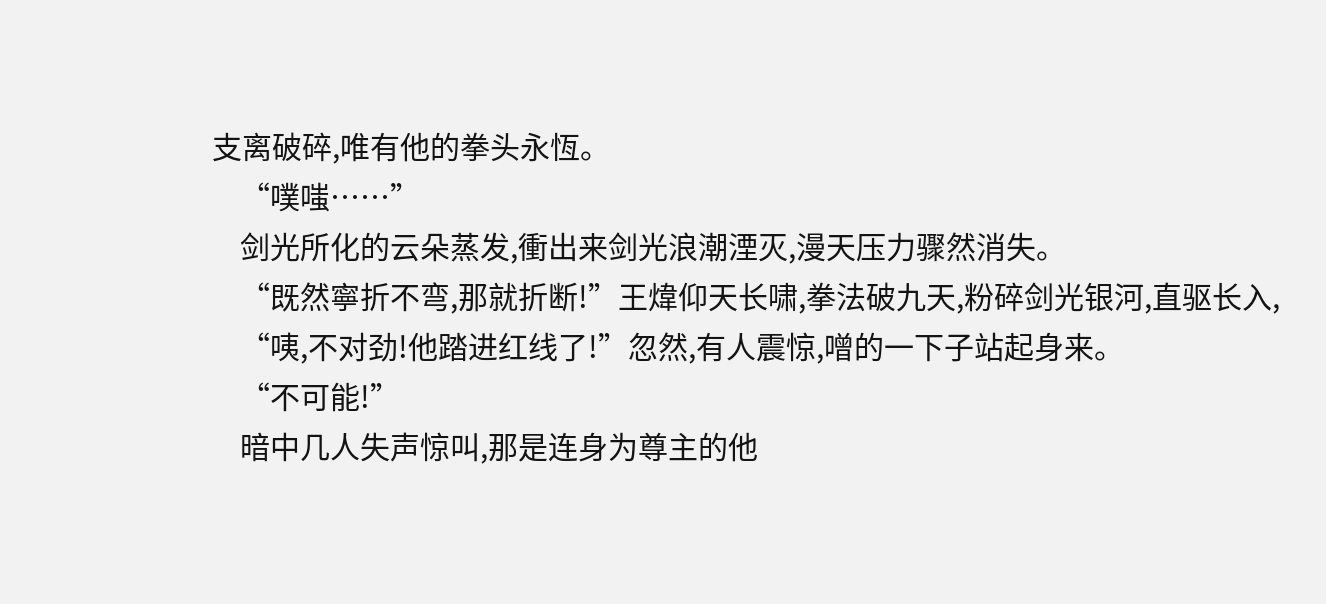支离破碎,唯有他的拳头永恆。
    “噗嗤……”
    剑光所化的云朵蒸发,衝出来剑光浪潮湮灭,漫天压力骤然消失。
    “既然寧折不弯,那就折断!”王煒仰天长啸,拳法破九天,粉碎剑光银河,直驱长入,
    “咦,不对劲!他踏进红线了!”忽然,有人震惊,噌的一下子站起身来。
    “不可能!”
    暗中几人失声惊叫,那是连身为尊主的他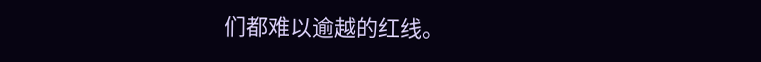们都难以逾越的红线。